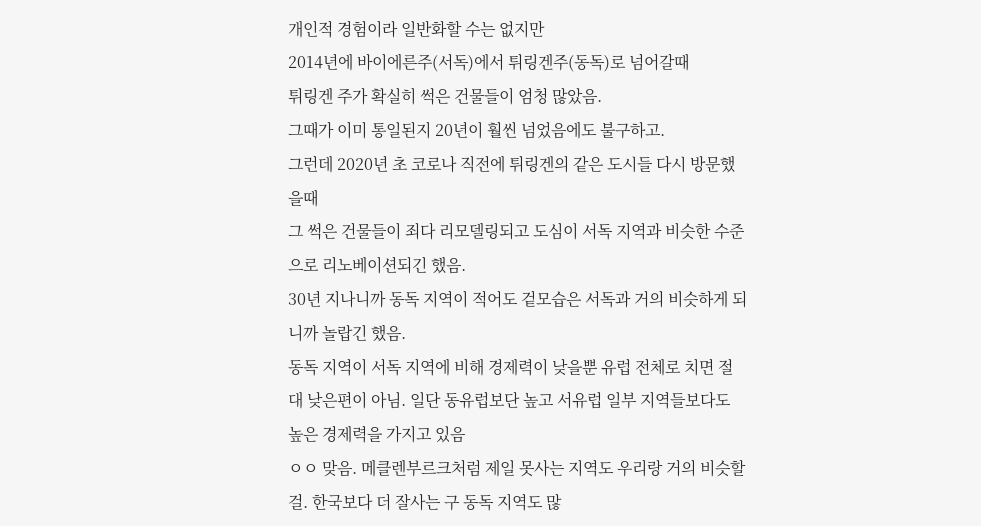개인적 경험이라 일반화할 수는 없지만
2014년에 바이에른주(서독)에서 튀링겐주(동독)로 넘어갈때
튀링겐 주가 확실히 썩은 건물들이 엄청 많았음.
그때가 이미 통일된지 20년이 훨씬 넘었음에도 불구하고.
그런데 2020년 초 코로나 직전에 튀링겐의 같은 도시들 다시 방문했을때
그 썩은 건물들이 죄다 리모델링되고 도심이 서독 지역과 비슷한 수준으로 리노베이션되긴 했음.
30년 지나니까 동독 지역이 적어도 겉모습은 서독과 거의 비슷하게 되니까 놀랍긴 했음.
동독 지역이 서독 지역에 비해 경제력이 낮을뿐 유럽 전체로 치면 절대 낮은편이 아님. 일단 동유럽보단 높고 서유럽 일부 지역들보다도 높은 경제력을 가지고 있음
ㅇㅇ 맞음. 메클렌부르크처럼 제일 못사는 지역도 우리랑 거의 비슷할걸. 한국보다 더 잘사는 구 동독 지역도 많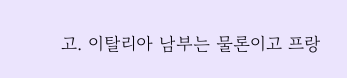고. 이탈리아 남부는 물론이고 프랑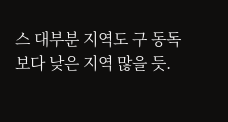스 대부분 지역도 구 동독보다 낮은 지역 많을 듯.